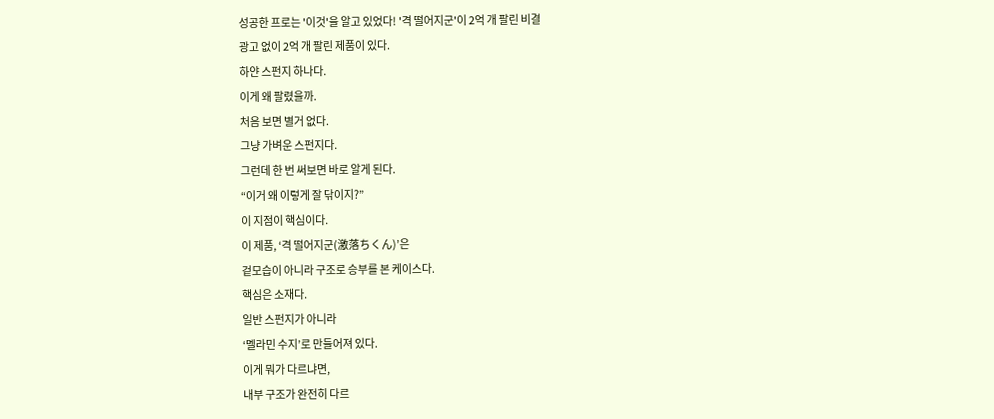성공한 프로는 '이것'을 알고 있었다! '격 떨어지군'이 2억 개 팔린 비결
광고 없이 2억 개 팔린 제품이 있다.
하얀 스펀지 하나다.
이게 왜 팔렸을까.
처음 보면 별거 없다.
그냥 가벼운 스펀지다.
그런데 한 번 써보면 바로 알게 된다.
“이거 왜 이렇게 잘 닦이지?”
이 지점이 핵심이다.
이 제품, ‘격 떨어지군(激落ちくん)’은
겉모습이 아니라 구조로 승부를 본 케이스다.
핵심은 소재다.
일반 스펀지가 아니라
‘멜라민 수지’로 만들어져 있다.
이게 뭐가 다르냐면,
내부 구조가 완전히 다르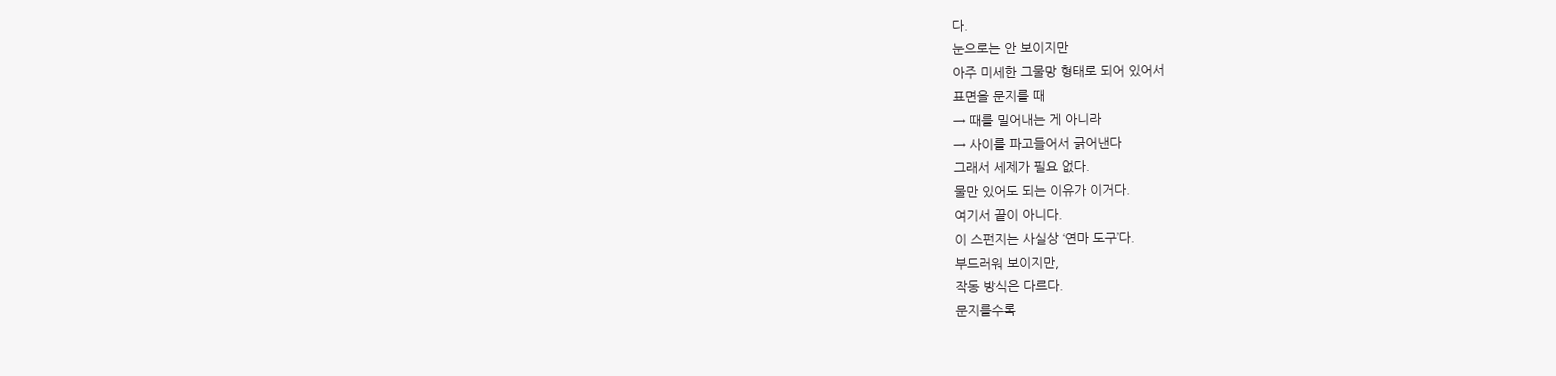다.
눈으로는 안 보이지만
아주 미세한 그물망 형태로 되어 있어서
표면을 문지를 때
→ 때를 밀어내는 게 아니라
→ 사이를 파고들어서 긁어낸다
그래서 세제가 필요 없다.
물만 있어도 되는 이유가 이거다.
여기서 끝이 아니다.
이 스펀지는 사실상 ‘연마 도구’다.
부드러워 보이지만,
작동 방식은 다르다.
문지를수록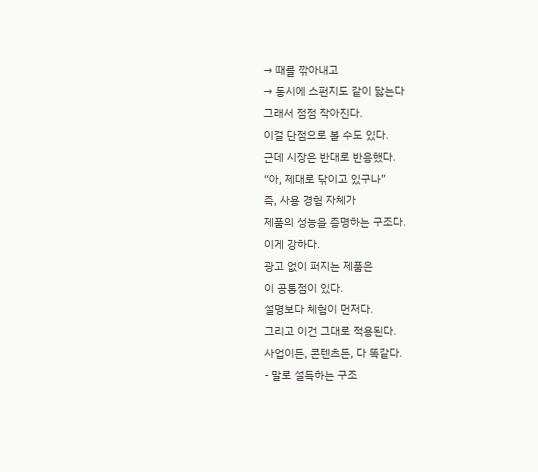→ 때를 깎아내고
→ 동시에 스펀지도 같이 닳는다
그래서 점점 작아진다.
이걸 단점으로 볼 수도 있다.
근데 시장은 반대로 반응했다.
“아, 제대로 닦이고 있구나”
즉, 사용 경험 자체가
제품의 성능을 증명하는 구조다.
이게 강하다.
광고 없이 퍼지는 제품은
이 공통점이 있다.
설명보다 체험이 먼저다.
그리고 이건 그대로 적용된다.
사업이든, 콘텐츠든, 다 똑같다.
- 말로 설득하는 구조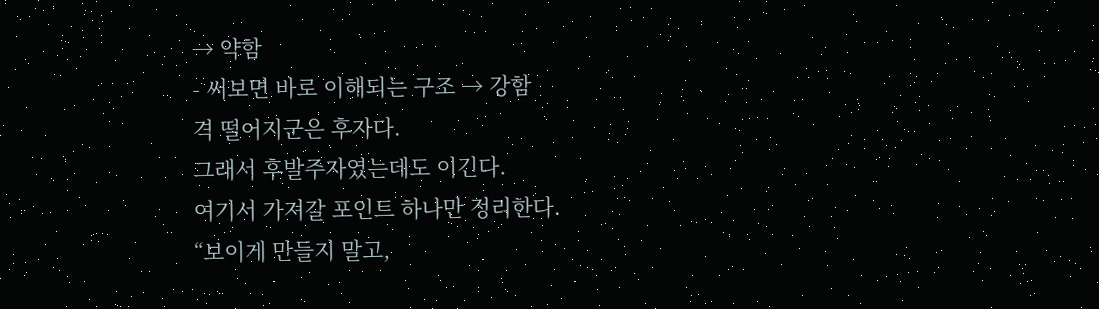→ 약함
- 써보면 바로 이해되는 구조 → 강함
격 떨어지군은 후자다.
그래서 후발주자였는데도 이긴다.
여기서 가져갈 포인트 하나만 정리한다.
“보이게 만들지 말고,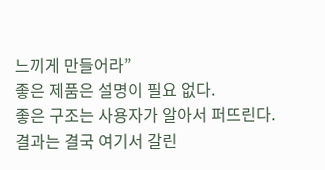느끼게 만들어라”
좋은 제품은 설명이 필요 없다.
좋은 구조는 사용자가 알아서 퍼뜨린다.
결과는 결국 여기서 갈린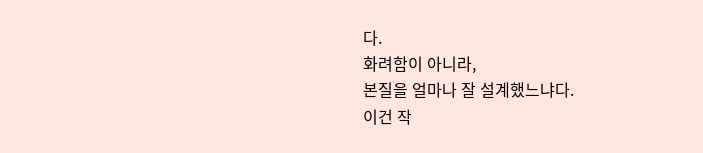다.
화려함이 아니라,
본질을 얼마나 잘 설계했느냐다.
이건 작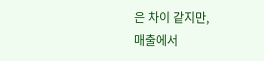은 차이 같지만,
매출에서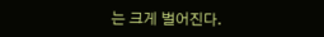는 크게 벌어진다.